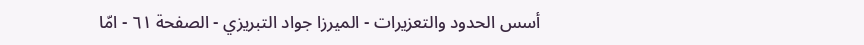أسس الحدود والتعزيرات - الميرزا جواد التبريزي - الصفحة ٦١ - امّا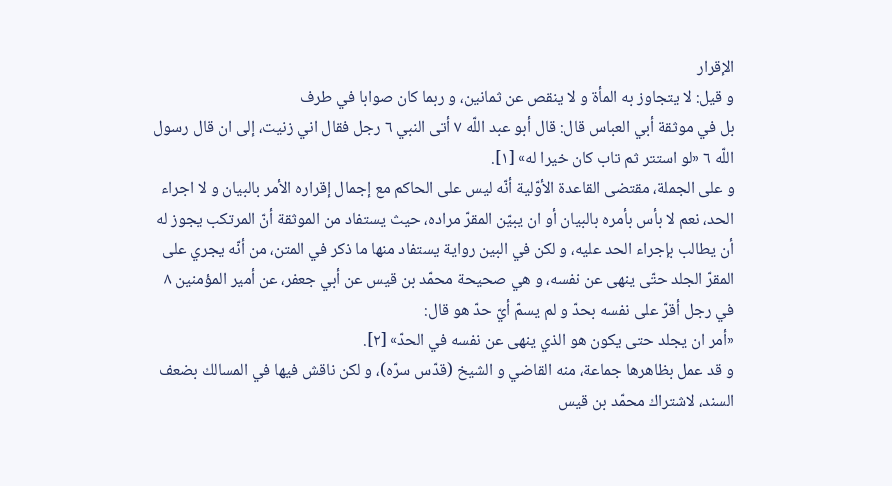الإقرار
و قيل: لا يتجاوز به المأة و لا ينقص عن ثمانين، و ربما كان صوابا في طرف
بل في موثقة أبي العباس قال: قال أبو عبد اللّه ٧ أتى النبي ٦ رجل فقال اني زنيت، إلى ان قال رسول اللّه ٦ «لو استتر ثم تاب كان خيرا له» [١].
و على الجملة، مقتضى القاعدة الأوّلية أنّه ليس على الحاكم مع إجمال إقراره الأمر بالبيان و لا اجراء الحد، نعم لا بأس بأمره بالبيان أو ان يبيّن المقرّ مراده، حيث يستفاد من الموثقة أنّ المرتكب يجوز له أن يطالب بإجراء الحد عليه، و لكن في البين رواية يستفاد منها ما ذكر في المتن، من أنّه يجري على المقرّ الجلد حتّى ينهى عن نفسه، و هي صحيحة محمّد بن قيس عن أبي جعفر، عن أمير المؤمنين ٨ في رجل أقرّ على نفسه بحدّ و لم يسمّ أيّ حدّ هو قال:
«أمر ان يجلد حتى يكون هو الذي ينهى عن نفسه في الحدّ» [٢].
و قد عمل بظاهرها جماعة، منه القاضي و الشيخ (قدّس سرّه)، و لكن ناقش فيها في المسالك بضعف السند، لاشتراك محمّد بن قيس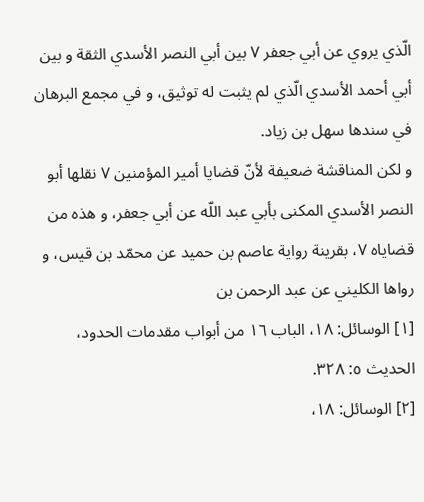الّذي يروي عن أبي جعفر ٧ بين أبي النصر الأسدي الثقة و بين أبي أحمد الأسدي الّذي لم يثبت له توثيق، و في مجمع البرهان في سندها سهل بن زياد.
و لكن المناقشة ضعيفة لأنّ قضايا أمير المؤمنين ٧ نقلها أبو النصر الأسدي المكنى بأبي عبد اللّه عن أبي جعفر، و هذه من قضاياه ٧، بقرينة رواية عاصم بن حميد عن محمّد بن قيس، و رواها الكليني عن عبد الرحمن بن
[١] الوسائل: ١٨، الباب ١٦ من أبواب مقدمات الحدود، الحديث ٥: ٣٢٨.
[٢] الوسائل: ١٨،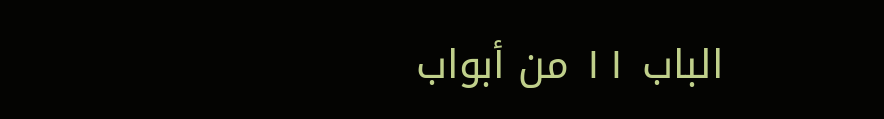الباب ١١ من أبواب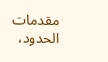مقدمات الحدود،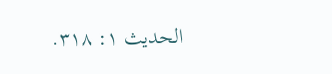الحديث ١: ٣١٨.